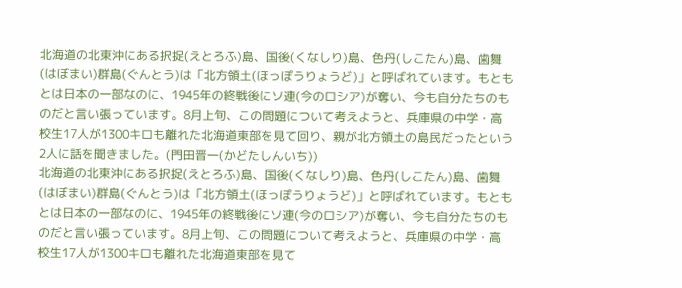北海道の北東沖にある択捉(えとろふ)島、国後(くなしり)島、色丹(しこたん)島、歯舞(はぼまい)群島(ぐんとう)は「北方領土(ほっぽうりょうど)」と呼ばれています。もともとは日本の一部なのに、1945年の終戦後にソ連(今のロシア)が奪い、今も自分たちのものだと言い張っています。8月上旬、この問題について考えようと、兵庫県の中学・高校生17人が1300キロも離れた北海道東部を見て回り、親が北方領土の島民だったという2人に話を聞きました。(門田晋一(かどたしんいち))
北海道の北東沖にある択捉(えとろふ)島、国後(くなしり)島、色丹(しこたん)島、歯舞(はぼまい)群島(ぐんとう)は「北方領土(ほっぽうりょうど)」と呼ばれています。もともとは日本の一部なのに、1945年の終戦後にソ連(今のロシア)が奪い、今も自分たちのものだと言い張っています。8月上旬、この問題について考えようと、兵庫県の中学・高校生17人が1300キロも離れた北海道東部を見て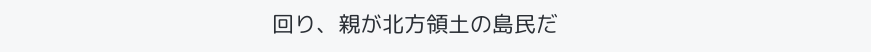回り、親が北方領土の島民だ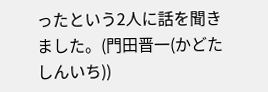ったという2人に話を聞きました。(門田晋一(かどたしんいち))